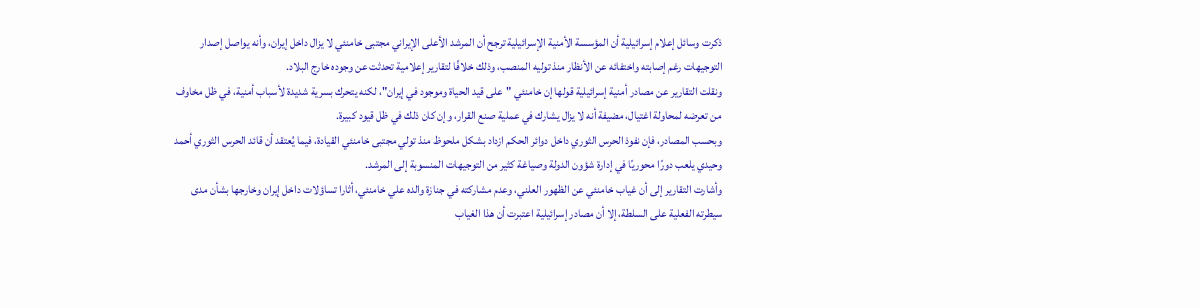ذكرت وسائل إعلام إسرائيلية أن المؤسسة الأمنية الإسرائيلية ترجح أن المرشد الأعلى الإيراني مجتبى خامنئي لا يزال داخل إيران، وأنه يواصل إصدار التوجيهات رغم إصابته واختفائه عن الأنظار منذ توليه المنصب، وذلك خلافًا لتقارير إعلامية تحدثت عن وجوده خارج البلاد.
ونقلت التقارير عن مصادر أمنية إسرائيلية قولها إن خامنئي "على قيد الحياة وموجود في إيران"، لكنه يتحرك بسرية شديدة لأسباب أمنية، في ظل مخاوف من تعرضه لمحاولة اغتيال، مضيفة أنه لا يزال يشارك في عملية صنع القرار، وإن كان ذلك في ظل قيود كبيرة.
وبحسب المصادر، فإن نفوذ الحرس الثوري داخل دوائر الحكم ازداد بشكل ملحوظ منذ تولي مجتبى خامنئي القيادة، فيما يُعتقد أن قائد الحرس الثوري أحمد وحيدي يلعب دورًا محوريًا في إدارة شؤون الدولة وصياغة كثير من التوجيهات المنسوبة إلى المرشد.
وأشارت التقارير إلى أن غياب خامنئي عن الظهور العلني، وعدم مشاركته في جنازة والده علي خامنئي، أثارا تساؤلات داخل إيران وخارجها بشأن مدى سيطرته الفعلية على السلطة، إلا أن مصادر إسرائيلية اعتبرت أن هذا الغياب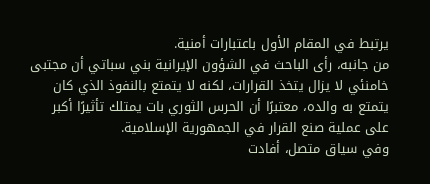يرتبط في المقام الأول باعتبارات أمنية.
من جانبه، رأى الباحث في الشؤون الإيرانية بني سباتي أن مجتبى خامنئي لا يزال يتخذ القرارات، لكنه لا يتمتع بالنفوذ الذي كان يتمتع به والده، معتبرًا أن الحرس الثوري بات يمتلك تأثيرًا أكبر على عملية صنع القرار في الجمهورية الإسلامية.
وفي سياق متصل، أفادت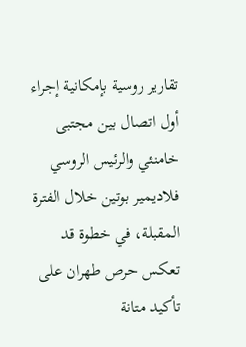تقارير روسية بإمكانية إجراء أول اتصال بين مجتبى خامنئي والرئيس الروسي فلاديمير بوتين خلال الفترة المقبلة، في خطوة قد تعكس حرص طهران على تأكيد متانة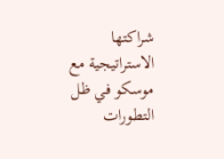شراكتها الاستراتيجية مع موسكو في ظل التطورات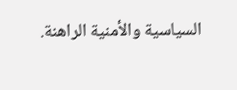السياسية والأمنية الراهنة.